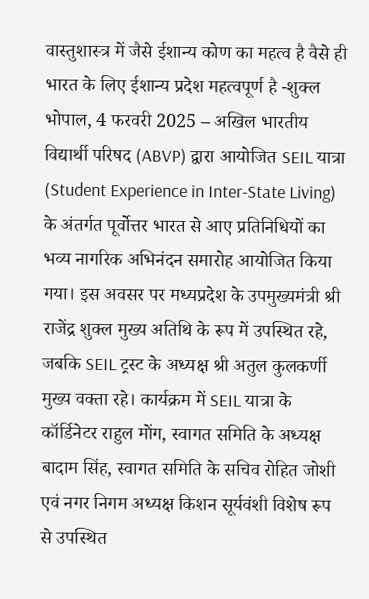वास्तुशास्त्र में जैसे ईशान्य कोण का महत्व है वैसे ही भारत के लिए ईशान्य प्रदेश महत्वपूर्ण है -शुक्ल
भोपाल, 4 फरवरी 2025 – अखिल भारतीय विद्यार्थी परिषद (ABVP) द्वारा आयोजित SEIL यात्रा (Student Experience in Inter-State Living) के अंतर्गत पूर्वोत्तर भारत से आए प्रतिनिधियों का भव्य नागरिक अभिनंदन समारोह आयोजित किया गया। इस अवसर पर मध्यप्रदेश के उपमुख्यमंत्री श्री राजेंद्र शुक्ल मुख्य अतिथि के रूप में उपस्थित रहे, जबकि SEIL ट्रस्ट के अध्यक्ष श्री अतुल कुलकर्णी मुख्य वक्ता रहे। कार्यक्रम में SEIL यात्रा के कॉर्डिनेटर राहुल मोंग, स्वागत समिति के अध्यक्ष बादाम सिंह, स्वागत समिति के सचिव रोहित जोशी एवं नगर निगम अध्यक्ष किशन सूर्यवंशी विशेष रूप से उपस्थित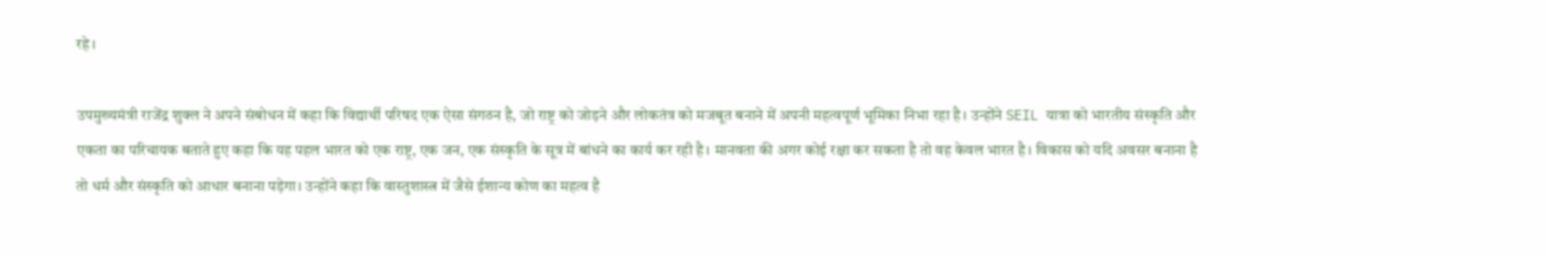रहे।

उपमुख्यमंत्री राजेंद्र शुक्ल ने अपने संबोधन में कहा कि विद्यार्थी परिषद एक ऐसा संगठन है, जो राष्ट्र को जोड़ने और लोकतंत्र को मजबूत बनाने में अपनी महत्वपूर्ण भूमिका निभा रहा है। उन्होंने SEIL यात्रा को भारतीय संस्कृति और एकता का परिचायक बताते हुए कहा कि यह पहल भारत को एक राष्ट्र, एक जन, एक संस्कृति के सूत्र में बांधने का कार्य कर रही है। मानवता की अगर कोई रक्षा कर सकता है तो वह केवल भारत है। विकास को यदि अवसर बनाना है तो धर्म और संस्कृति को आधार बनाना पड़ेगा। उन्होंने कहा कि वास्तुशास्त्र में जैसे ईशान्य कोण का महत्व है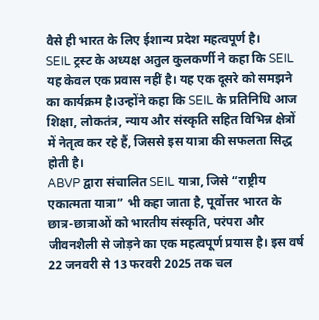वैसे ही भारत के लिए ईशान्य प्रदेश महत्वपूर्ण है।
SEIL ट्रस्ट के अध्यक्ष अतुल कुलकर्णी ने कहा कि SEIL यह केवल एक प्रवास नहीं है। यह एक दूसरे को समझने का कार्यक्रम है।उन्होंने कहा कि SEIL के प्रतिनिधि आज शिक्षा, लोकतंत्र, न्याय और संस्कृति सहित विभिन्न क्षेत्रों में नेतृत्व कर रहे हैं, जिससे इस यात्रा की सफलता सिद्ध होती है।
ABVP द्वारा संचालित SEIL यात्रा, जिसे “राष्ट्रीय एकात्मता यात्रा” भी कहा जाता है, पूर्वोत्तर भारत के छात्र-छात्राओं को भारतीय संस्कृति, परंपरा और जीवनशैली से जोड़ने का एक महत्वपूर्ण प्रयास है। इस वर्ष 22 जनवरी से 13 फरवरी 2025 तक चल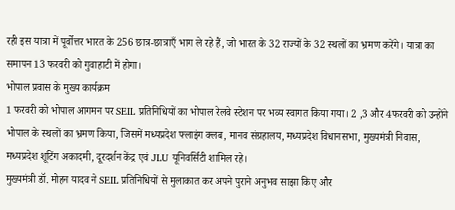रही इस यात्रा में पूर्वोत्तर भारत के 256 छात्र-छात्राएँ भाग ले रहे हैं, जो भारत के 32 राज्यों के 32 स्थलों का भ्रमण करेंगे। यात्रा का समापन 13 फरवरी को गुवाहाटी में होगा।
भोपाल प्रवास के मुख्य कार्यक्रम
1 फरवरी को भोपाल आगमन पर SEIL प्रतिनिधियों का भोपाल रेलवे स्टेशन पर भव्य स्वागत किया गया। 2 ,3 और 4फरवरी को उन्होंने भोपाल के स्थलों का भ्रमण किया, जिसमें मध्यप्रदेश फ्लाइंग क्लब, मानव संग्रहालय, मध्यप्रदेश विधानसभा, मुख्यमंत्री निवास, मध्यप्रदेश शूटिंग अकादमी, दूरदर्शन केंद्र एवं JLU यूनिवर्सिटी शामिल रहे।
मुख्यमंत्री डॉ. मोहन यादव ने SEIL प्रतिनिधियों से मुलाकात कर अपने पुराने अनुभव साझा किए और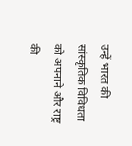उन्हें भारत की सांस्कृतिक विविधता को अपनाने और राष्ट्र की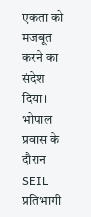एकता को मजबूत करने का संदेश दिया।
भोपाल प्रवास के दौरान SEIL प्रतिभागी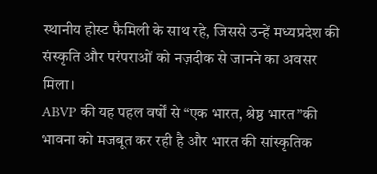स्थानीय होस्ट फैमिली के साथ रहे, जिससे उन्हें मध्यप्रदेश की संस्कृति और परंपराओं को नज़दीक से जानने का अवसर मिला।
ABVP की यह पहल वर्षों से “एक भारत, श्रेष्ठ भारत”की भावना को मजबूत कर रही है और भारत की सांस्कृतिक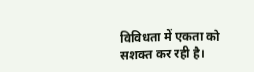विविधता में एकता को सशक्त कर रही है।